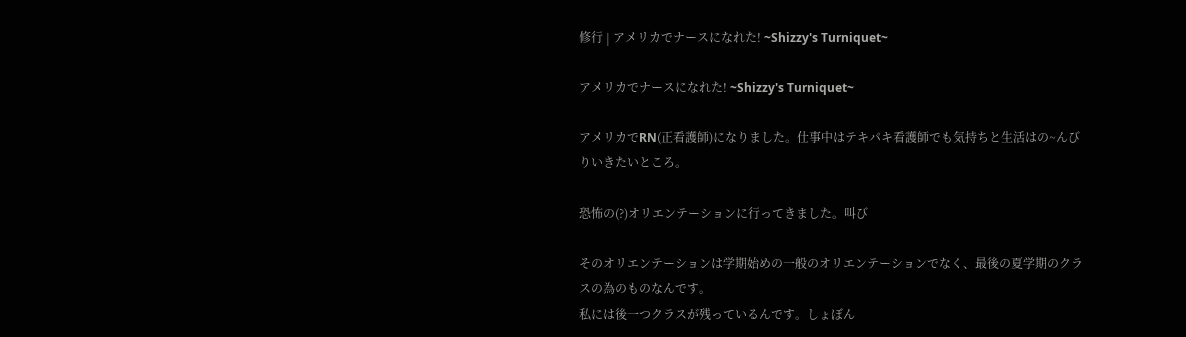修行 | アメリカでナースになれた! ~Shizzy's Turniquet~

アメリカでナースになれた! ~Shizzy's Turniquet~

アメリカでRN(正看護師)になりました。仕事中はテキパキ看護師でも気持ちと生活はの~んびりいきたいところ。

恐怖の(?)オリエンテーションに行ってきました。叫び

そのオリエンテーションは学期始めの一般のオリエンテーションでなく、最後の夏学期のクラスの為のものなんです。
私には後一つクラスが残っているんです。しょぼん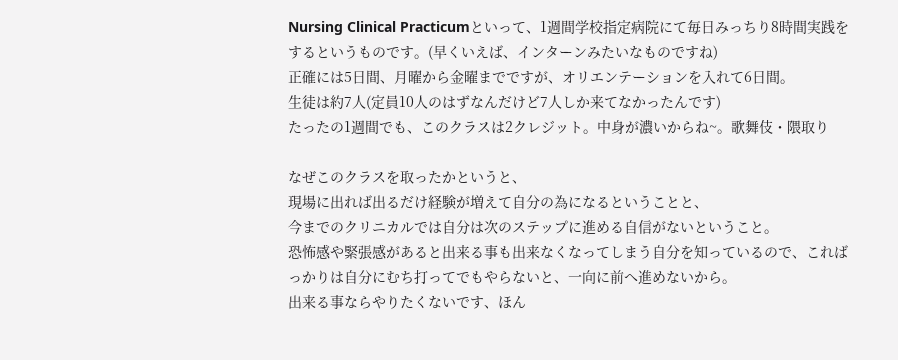Nursing Clinical Practicumといって、1週間学校指定病院にて毎日みっちり8時間実践をするというものです。(早くいえば、インターンみたいなものですね)
正確には5日間、月曜から金曜までですが、オリエンテーションを入れて6日間。
生徒は約7人(定員10人のはずなんだけど7人しか来てなかったんです)
たったの1週間でも、このクラスは2クレジット。中身が濃いからね~。歌舞伎・隈取り

なぜこのクラスを取ったかというと、
現場に出れば出るだけ経験が増えて自分の為になるということと、
今までのクリニカルでは自分は次のステップに進める自信がないということ。
恐怖感や緊張感があると出来る事も出来なくなってしまう自分を知っているので、こればっかりは自分にむち打ってでもやらないと、一向に前へ進めないから。
出来る事ならやりたくないです、ほん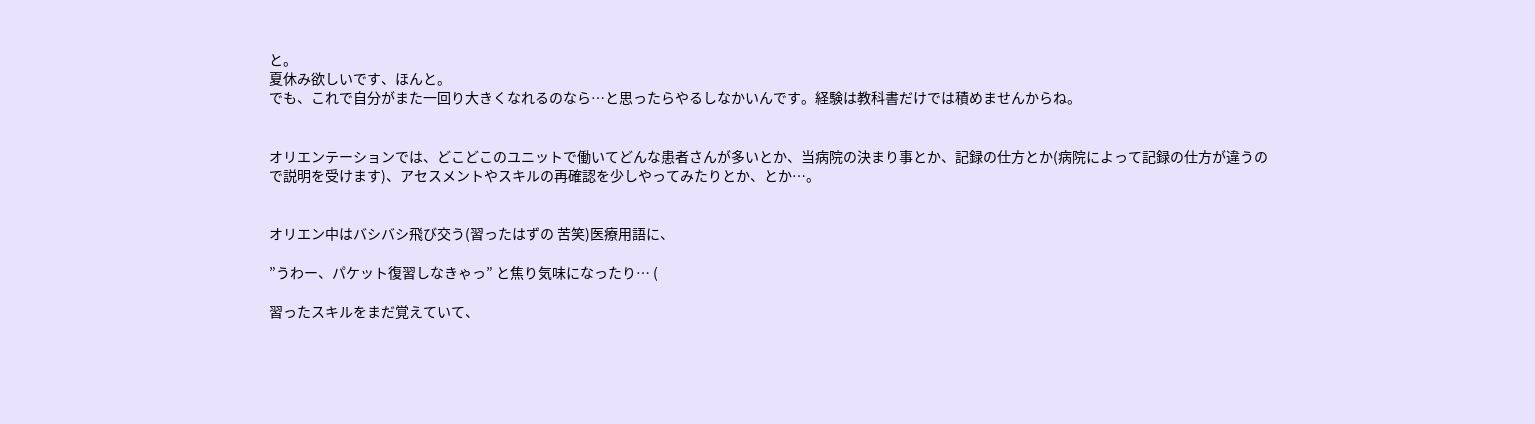と。
夏休み欲しいです、ほんと。
でも、これで自分がまた一回り大きくなれるのなら…と思ったらやるしなかいんです。経験は教科書だけでは積めませんからね。


オリエンテーションでは、どこどこのユニットで働いてどんな患者さんが多いとか、当病院の決まり事とか、記録の仕方とか(病院によって記録の仕方が違うので説明を受けます)、アセスメントやスキルの再確認を少しやってみたりとか、とか…。


オリエン中はバシバシ飛び交う(習ったはずの 苦笑)医療用語に、

”うわー、パケット復習しなきゃっ” と焦り気味になったり… (

習ったスキルをまだ覚えていて、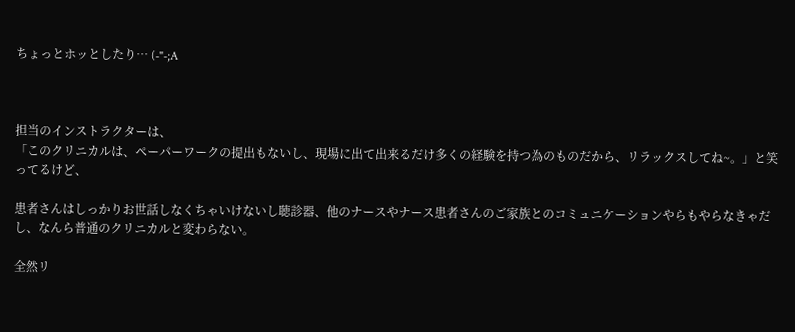ちょっとホッとしたり… (-"-;A



担当のインストラクターは、
「このクリニカルは、ペーパーワークの提出もないし、現場に出て出来るだけ多くの経験を持つ為のものだから、リラックスしてね~。」と笑ってるけど、

患者さんはしっかりお世話しなくちゃいけないし聴診器、他のナースやナース患者さんのご家族とのコミュニケーションやらもやらなきゃだし、なんら普通のクリニカルと変わらない。

全然リ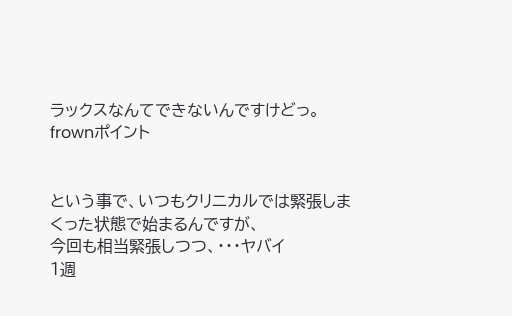ラックスなんてできないんですけどっ。frownポイント


という事で、いつもクリニカルでは緊張しまくった状態で始まるんですが、
今回も相当緊張しつつ、・・・ヤバイ
1週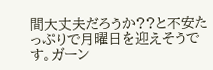間大丈夫だろうか??と不安たっぷりで月曜日を迎えそうです。ガーン